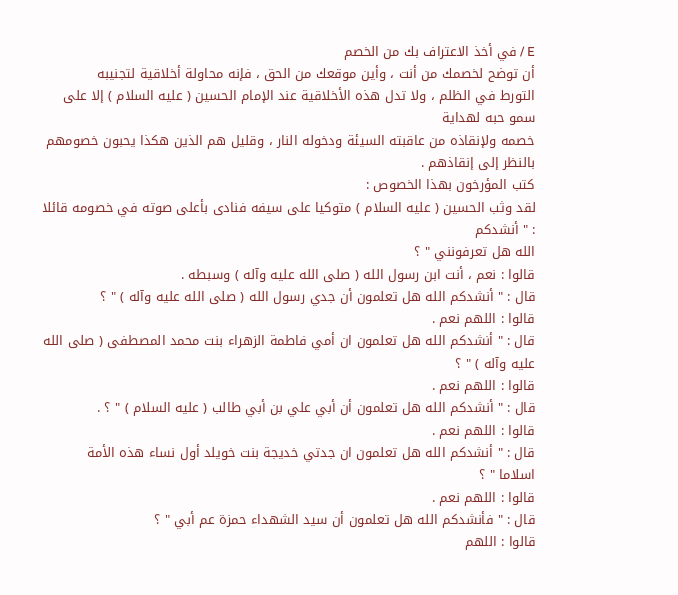E / في أخذ الاعتراف بك من الخصم
أن توضح لخصمك من أنت ، وأين موقعك من الحق ، فإنه محاولة أخلاقية لتجنيبه
التورط في الظلم ، ولا تدل هذه الأخلاقية عند الإمام الحسين ( عليه السلام ) إلا على سمو حبه لهداية
خصمه ولإنقاذه من عاقبته السيئة ودخوله النار ، وقليل هم الذين هكذا يحبون خصومهم
بالنظر إلى إنقاذهم .
كتب المؤرخون بهذا الخصوص :
لقد وثب الحسين ( عليه السلام ) متوكيا على سيفه فنادى بأعلى صوته في خصومه قائلا : " أنشدكم
الله هل تعرفونني " ؟
قالوا : نعم ، أنت ابن رسول الله ( صلى الله عليه وآله ) وسبطه .
قال : " أنشدكم الله هل تعلمون أن جدي رسول الله ( صلى الله عليه وآله ) " ؟
قالوا : اللهم نعم .
قال : " أنشدكم الله هل تعلمون ان أمي فاطمة الزهراء بنت محمد المصطفى ( صلى الله عليه وآله ) " ؟
قالوا : اللهم نعم .
قال : " أنشدكم الله هل تعلمون أن أبي علي بن أبي طالب ( عليه السلام ) " ؟ .
قالوا : اللهم نعم .
قال : " أنشدكم الله هل تعلمون ان جدتي خديجة بنت خويلد أول نساء هذه الأمة
اسلاما " ؟
قالوا : اللهم نعم .
قال : " فأنشدكم الله هل تعلمون أن سيد الشهداء حمزة عم أبي " ؟
قالوا : اللهم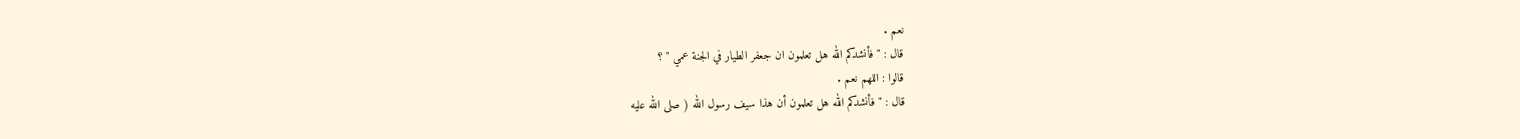نعم .
قال : " فأنشدكم الله هل تعلمون ان جعفر الطيار في الجنة عمي " ؟
قالوا : اللهم نعم .
قال : " فأنشدكم الله هل تعلمون أن هذا سيف رسول الله ( صلى الله عليه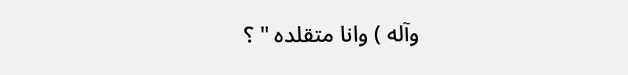وآله ) وانا متقلده " ؟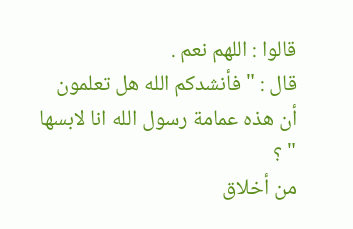قالوا : اللهم نعم .
قال : " فأنشدكم الله هل تعلمون أن هذه عمامة رسول الله انا لابسها " ؟
من أخلاق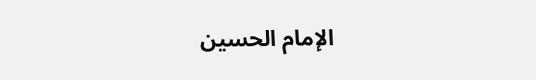الإمام الحسين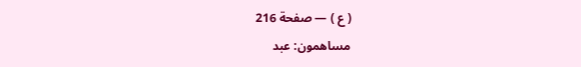( ع ) — صفحة 216
مساهمون: عبد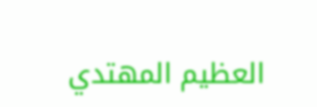العظيم المهتدي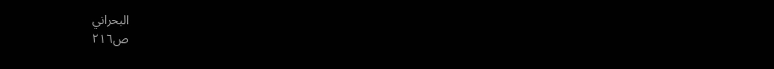البحراني
ص٢١٦